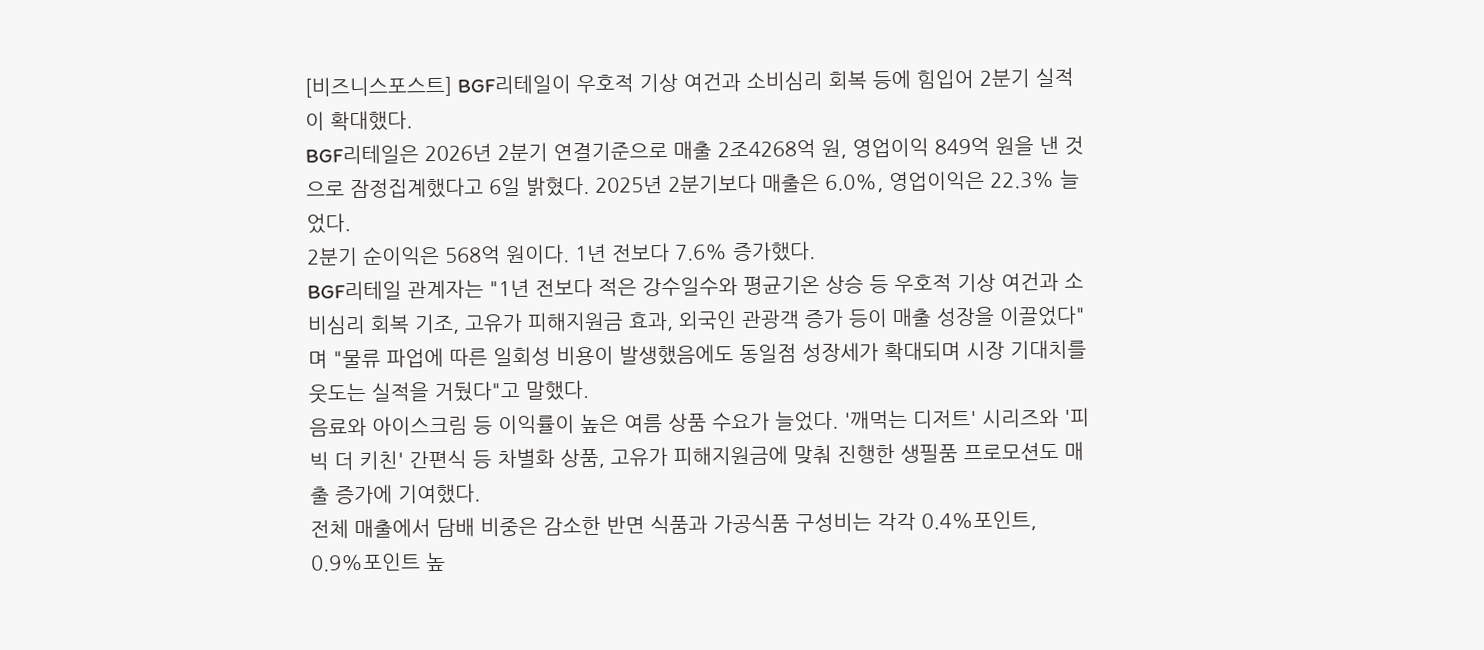[비즈니스포스트] BGF리테일이 우호적 기상 여건과 소비심리 회복 등에 힘입어 2분기 실적이 확대했다.
BGF리테일은 2026년 2분기 연결기준으로 매출 2조4268억 원, 영업이익 849억 원을 낸 것으로 잠정집계했다고 6일 밝혔다. 2025년 2분기보다 매출은 6.0%, 영업이익은 22.3% 늘었다.
2분기 순이익은 568억 원이다. 1년 전보다 7.6% 증가했다.
BGF리테일 관계자는 "1년 전보다 적은 강수일수와 평균기온 상승 등 우호적 기상 여건과 소비심리 회복 기조, 고유가 피해지원금 효과, 외국인 관광객 증가 등이 매출 성장을 이끌었다"며 "물류 파업에 따른 일회성 비용이 발생했음에도 동일점 성장세가 확대되며 시장 기대치를 웃도는 실적을 거뒀다"고 말했다.
음료와 아이스크림 등 이익률이 높은 여름 상품 수요가 늘었다. '깨먹는 디저트' 시리즈와 '피빅 더 키친' 간편식 등 차별화 상품, 고유가 피해지원금에 맞춰 진행한 생필품 프로모션도 매출 증가에 기여했다.
전체 매출에서 담배 비중은 감소한 반면 식품과 가공식품 구성비는 각각 0.4%포인트, 0.9%포인트 높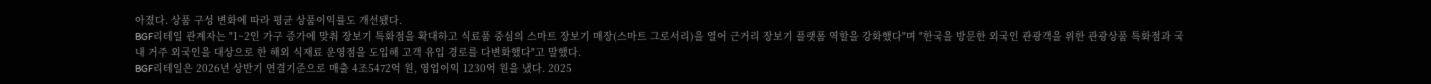아졌다. 상품 구성 변화에 따라 평균 상품이익률도 개선됐다.
BGF리테일 관계자는 "1~2인 가구 증가에 맞춰 장보기 특화점을 확대하고 식료품 중심의 스마트 장보기 매장(스마트 그로서리)을 열어 근거리 장보기 플랫폼 역할을 강화했다"며 "한국을 방문한 외국인 관광객을 위한 관광상품 특화점과 국내 거주 외국인을 대상으로 한 해외 식재료 운영점을 도입해 고객 유입 경로를 다변화했다"고 말했다.
BGF리테일은 2026년 상반기 연결기준으로 매출 4조5472억 원, 영업이익 1230억 원을 냈다. 2025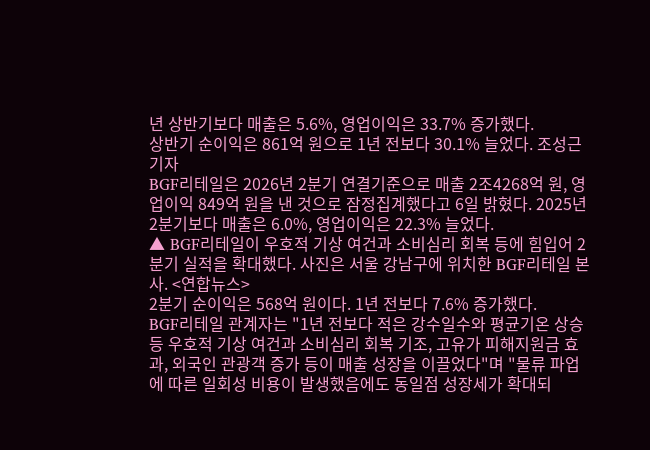년 상반기보다 매출은 5.6%, 영업이익은 33.7% 증가했다.
상반기 순이익은 861억 원으로 1년 전보다 30.1% 늘었다. 조성근 기자
BGF리테일은 2026년 2분기 연결기준으로 매출 2조4268억 원, 영업이익 849억 원을 낸 것으로 잠정집계했다고 6일 밝혔다. 2025년 2분기보다 매출은 6.0%, 영업이익은 22.3% 늘었다.
▲ BGF리테일이 우호적 기상 여건과 소비심리 회복 등에 힘입어 2분기 실적을 확대했다. 사진은 서울 강남구에 위치한 BGF리테일 본사. <연합뉴스>
2분기 순이익은 568억 원이다. 1년 전보다 7.6% 증가했다.
BGF리테일 관계자는 "1년 전보다 적은 강수일수와 평균기온 상승 등 우호적 기상 여건과 소비심리 회복 기조, 고유가 피해지원금 효과, 외국인 관광객 증가 등이 매출 성장을 이끌었다"며 "물류 파업에 따른 일회성 비용이 발생했음에도 동일점 성장세가 확대되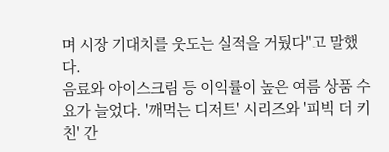며 시장 기대치를 웃도는 실적을 거뒀다"고 말했다.
음료와 아이스크림 등 이익률이 높은 여름 상품 수요가 늘었다. '깨먹는 디저트' 시리즈와 '피빅 더 키친' 간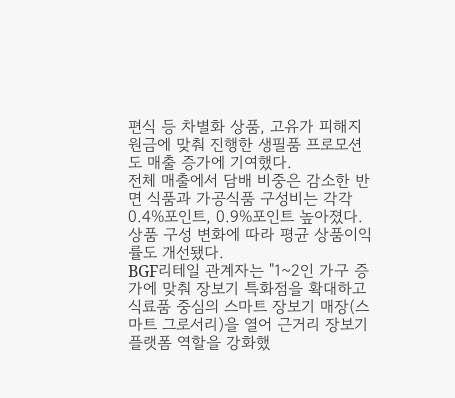편식 등 차별화 상품, 고유가 피해지원금에 맞춰 진행한 생필품 프로모션도 매출 증가에 기여했다.
전체 매출에서 담배 비중은 감소한 반면 식품과 가공식품 구성비는 각각 0.4%포인트, 0.9%포인트 높아졌다. 상품 구성 변화에 따라 평균 상품이익률도 개선됐다.
BGF리테일 관계자는 "1~2인 가구 증가에 맞춰 장보기 특화점을 확대하고 식료품 중심의 스마트 장보기 매장(스마트 그로서리)을 열어 근거리 장보기 플랫폼 역할을 강화했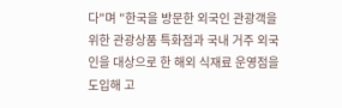다"며 "한국을 방문한 외국인 관광객을 위한 관광상품 특화점과 국내 거주 외국인을 대상으로 한 해외 식재료 운영점을 도입해 고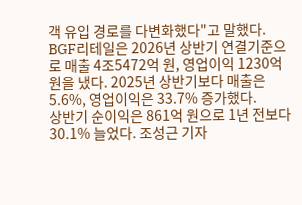객 유입 경로를 다변화했다"고 말했다.
BGF리테일은 2026년 상반기 연결기준으로 매출 4조5472억 원, 영업이익 1230억 원을 냈다. 2025년 상반기보다 매출은 5.6%, 영업이익은 33.7% 증가했다.
상반기 순이익은 861억 원으로 1년 전보다 30.1% 늘었다. 조성근 기자